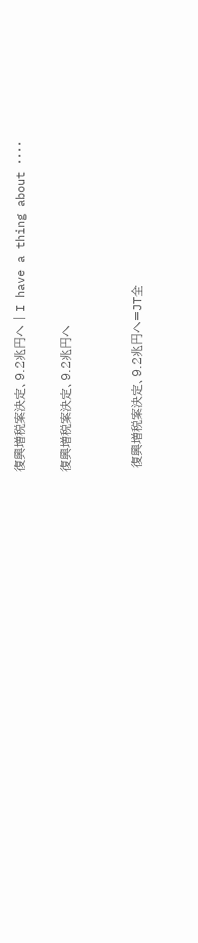復興増税案決定、9.2兆円へ | I have a thing about ・・・・

復興増税案決定、9.2兆円へ


 復興増税案決定、9.2兆円へ=JT全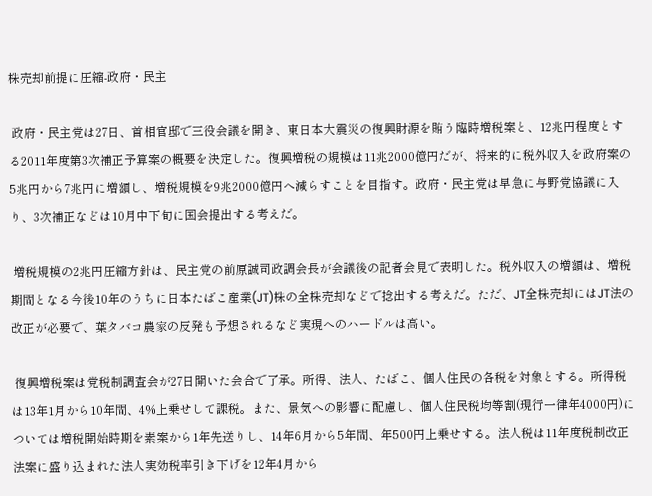株売却前提に圧縮-政府・民主

 政府・民主党は27日、首相官邸で三役会議を開き、東日本大震災の復興財源を賄う臨時増税案と、12兆円程度とする2011年度第3次補正予算案の概要を決定した。復興増税の規模は11兆2000億円だが、将来的に税外収入を政府案の5兆円から7兆円に増額し、増税規模を9兆2000億円へ減らすことを目指す。政府・民主党は早急に与野党協議に入り、3次補正などは10月中下旬に国会提出する考えだ。

 増税規模の2兆円圧縮方針は、民主党の前原誠司政調会長が会議後の記者会見で表明した。税外収入の増額は、増税期間となる今後10年のうちに日本たばこ産業(JT)株の全株売却などで捻出する考えだ。ただ、JT全株売却にはJT法の改正が必要で、葉タバコ農家の反発も予想されるなど実現へのハードルは高い。

 復興増税案は党税制調査会が27日開いた会合で了承。所得、法人、たばこ、個人住民の各税を対象とする。所得税は13年1月から10年間、4%上乗せして課税。また、景気への影響に配慮し、個人住民税均等割(現行一律年4000円)については増税開始時期を素案から1年先送りし、14年6月から5年間、年500円上乗せする。法人税は11年度税制改正法案に盛り込まれた法人実効税率引き下げを12年4月から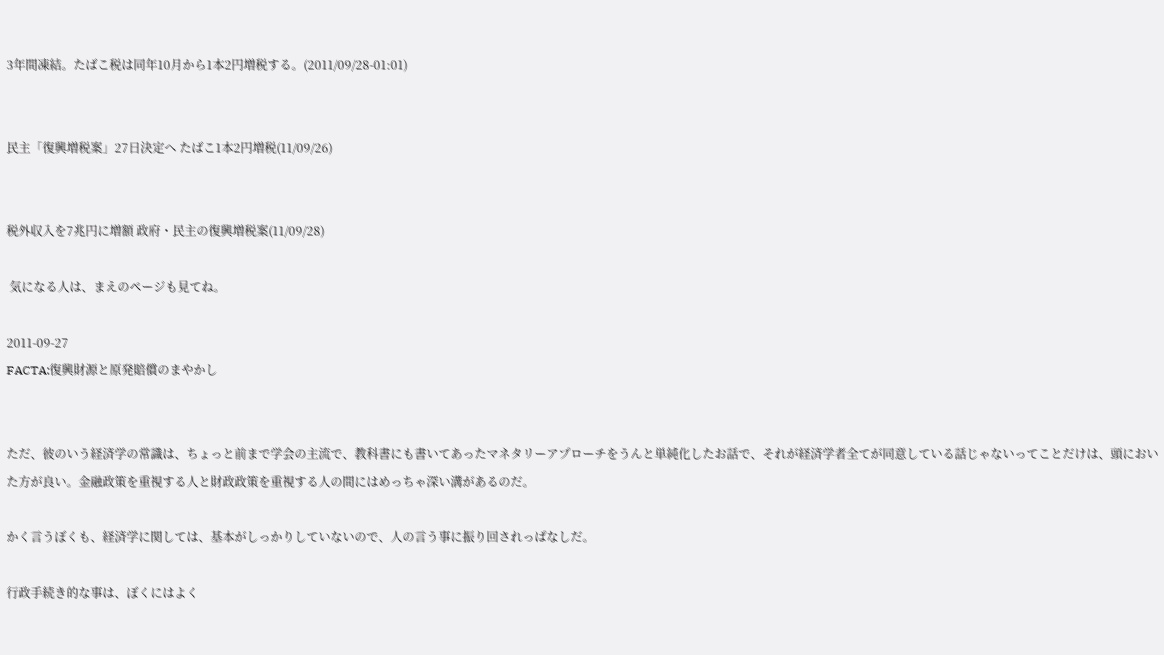3年間凍結。たばこ税は同年10月から1本2円増税する。(2011/09/28-01:01)


民主「復興増税案」27日決定へ たばこ1本2円増税(11/09/26)


税外収入を7兆円に増額 政府・民主の復興増税案(11/09/28)

 気になる人は、まえのページも見てね。

2011-09-27
FACTA:復興財源と原発賠償のまやかし


ただ、彼のいう経済学の常識は、ちょっと前まで学会の主流で、教科書にも書いてあったマネタリーアプローチをうんと単純化したお話で、それが経済学者全てが同意している話じゃないってことだけは、頭においた方が良い。金融政策を重視する人と財政政策を重視する人の間にはめっちゃ深い溝があるのだ。

かく言うぼくも、経済学に関しては、基本がしっかりしていないので、人の言う事に振り回されっぱなしだ。

行政手続き的な事は、ぼくにはよく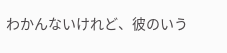わかんないけれど、彼のいう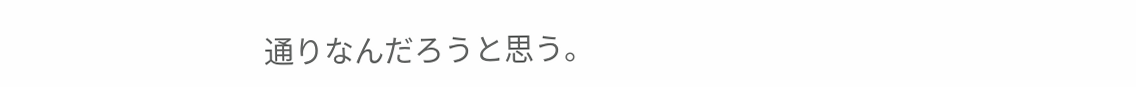通りなんだろうと思う。